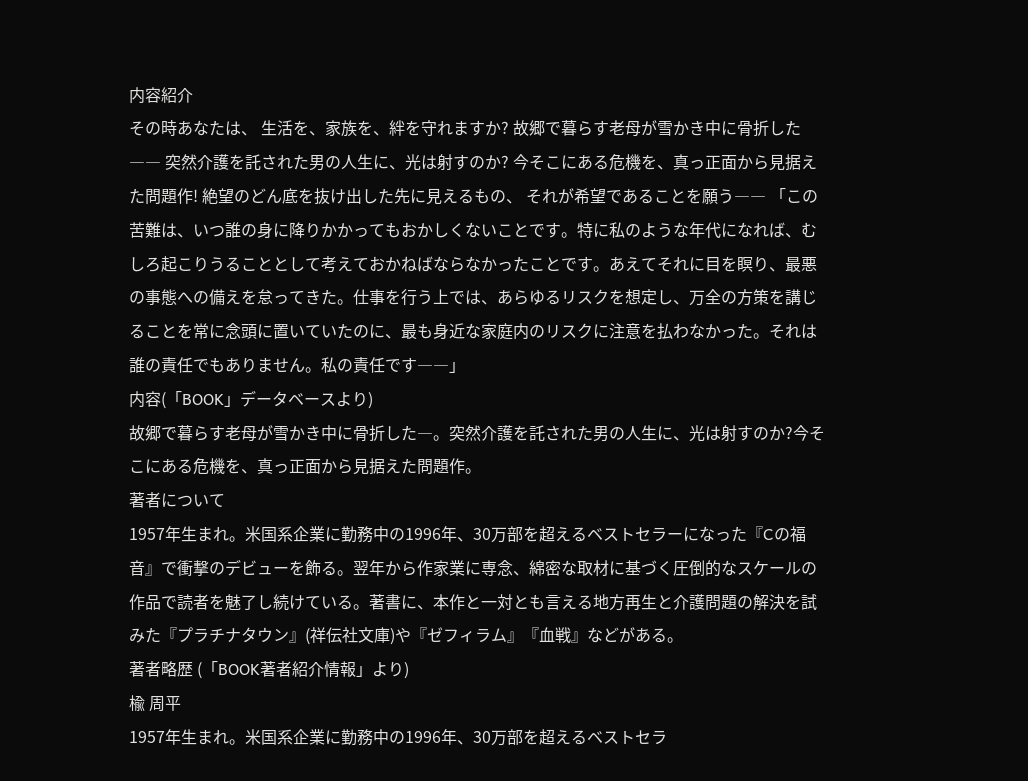内容紹介
その時あなたは、 生活を、家族を、絆を守れますか? 故郷で暮らす老母が雪かき中に骨折した―― 突然介護を託された男の人生に、光は射すのか? 今そこにある危機を、真っ正面から見据えた問題作! 絶望のどん底を抜け出した先に見えるもの、 それが希望であることを願う―― 「この苦難は、いつ誰の身に降りかかってもおかしくないことです。特に私のような年代になれば、むしろ起こりうることとして考えておかねばならなかったことです。あえてそれに目を瞑り、最悪の事態への備えを怠ってきた。仕事を行う上では、あらゆるリスクを想定し、万全の方策を講じることを常に念頭に置いていたのに、最も身近な家庭内のリスクに注意を払わなかった。それは誰の責任でもありません。私の責任です――」
内容(「BOOK」データベースより)
故郷で暮らす老母が雪かき中に骨折した―。突然介護を託された男の人生に、光は射すのか?今そこにある危機を、真っ正面から見据えた問題作。
著者について
1957年生まれ。米国系企業に勤務中の1996年、30万部を超えるベストセラーになった『Cの福音』で衝撃のデビューを飾る。翌年から作家業に専念、綿密な取材に基づく圧倒的なスケールの作品で読者を魅了し続けている。著書に、本作と一対とも言える地方再生と介護問題の解決を試みた『プラチナタウン』(祥伝社文庫)や『ゼフィラム』『血戦』などがある。
著者略歴 (「BOOK著者紹介情報」より)
楡 周平
1957年生まれ。米国系企業に勤務中の1996年、30万部を超えるベストセラ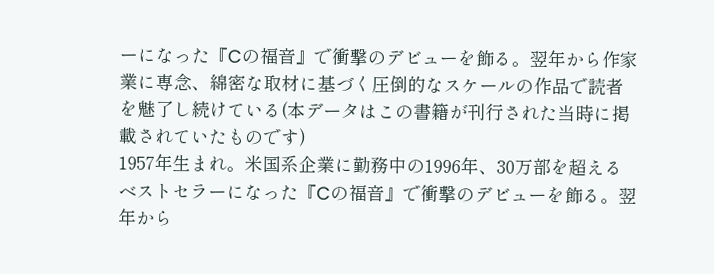ーになった『Cの福音』で衝撃のデビューを飾る。翌年から作家業に専念、綿密な取材に基づく圧倒的なスケールの作品で読者を魅了し続けている(本データはこの書籍が刊行された当時に掲載されていたものです)
1957年生まれ。米国系企業に勤務中の1996年、30万部を超えるベストセラーになった『Cの福音』で衝撃のデビューを飾る。翌年から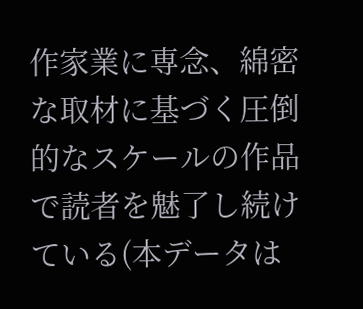作家業に専念、綿密な取材に基づく圧倒的なスケールの作品で読者を魅了し続けている(本データは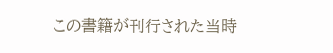この書籍が刊行された当時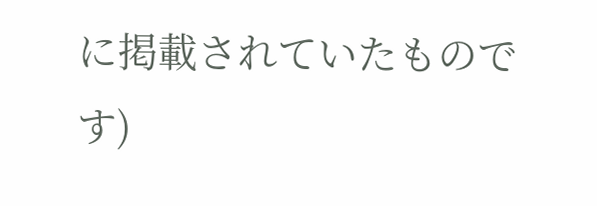に掲載されていたものです)